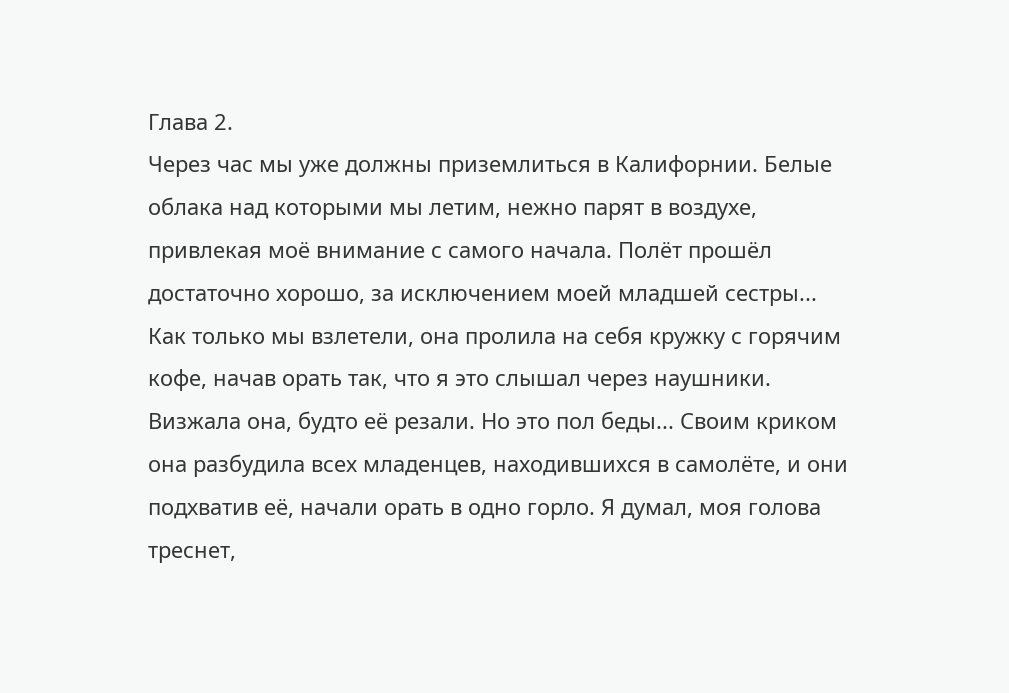Глава 2.
Через час мы уже должны приземлиться в Калифорнии. Белые облака над которыми мы летим, нежно парят в воздухе, привлекая моё внимание с самого начала. Полёт прошёл достаточно хорошо, за исключением моей младшей сестры...
Как только мы взлетели, она пролила на себя кружку с горячим кофе, начав орать так, что я это слышал через наушники. Визжала она, будто её резали. Но это пол беды... Своим криком она разбудила всех младенцев, находившихся в самолёте, и они подхватив её, начали орать в одно горло. Я думал, моя голова треснет,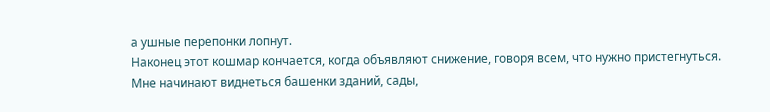а ушные перепонки лопнут.
Наконец этот кошмар кончается, когда объявляют снижение, говоря всем, что нужно пристегнуться.
Мне начинают виднеться башенки зданий, сады,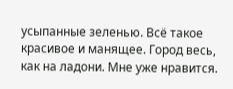усыпанные зеленью. Всё такое красивое и манящее. Город весь, как на ладони. Мне уже нравится.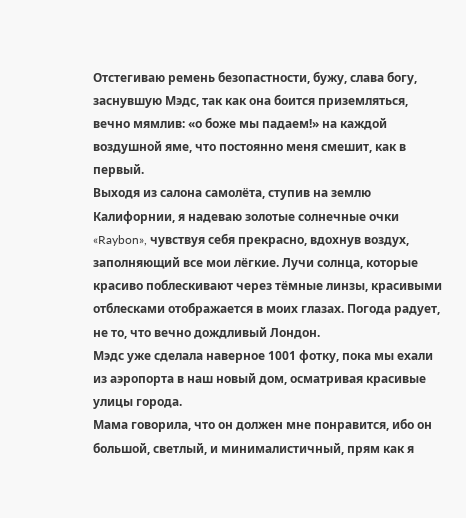Отстегиваю ремень безопастности, бужу, слава богу, заснувшую Мэдс, так как она боится приземляться, вечно мямлив: «о боже мы падаем!» на каждой воздушной яме, что постоянно меня смешит, как в первый.
Выходя из салона самолёта, ступив на землю Калифорнии, я надеваю золотые солнечные очки «Raybon», чувствуя себя прекрасно, вдохнув воздух, заполняющий все мои лёгкие. Лучи солнца, которые красиво поблескивают через тёмные линзы, красивыми отблесками отображается в моих глазах. Погода радует, не то, что вечно дождливый Лондон.
Мэдс уже сделала наверное 1001 фотку, пока мы ехали из аэропорта в наш новый дом, осматривая красивые улицы города.
Мама говорила, что он должен мне понравится, ибо он большой, светлый, и минималистичный, прям как я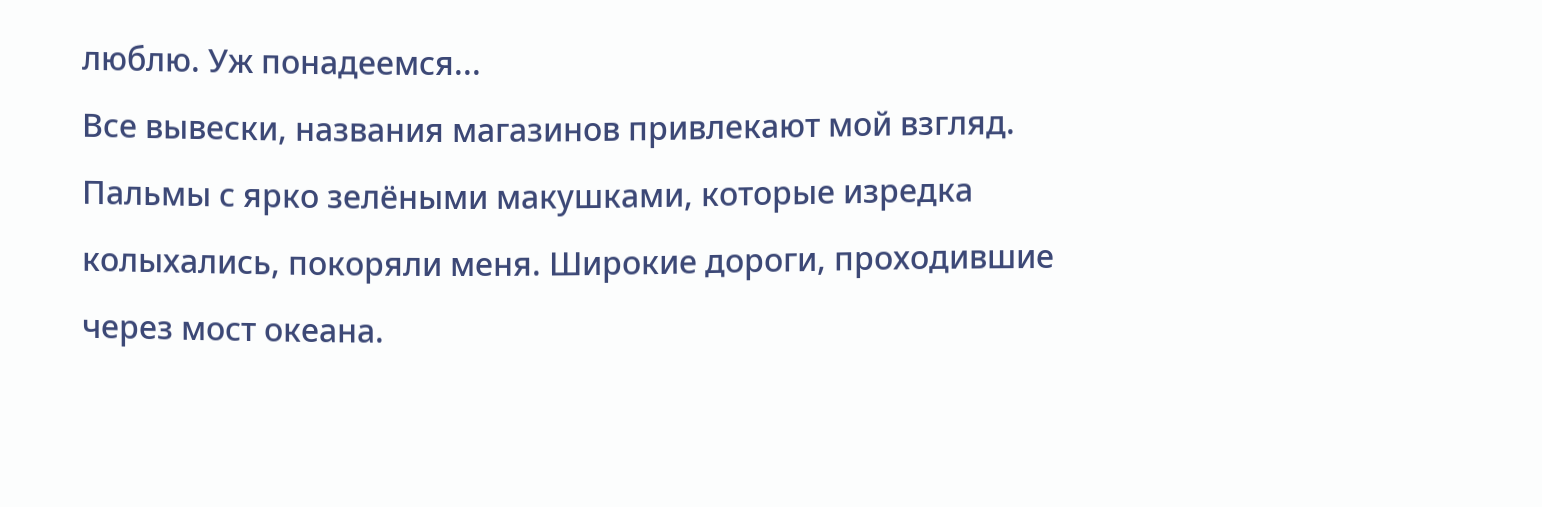люблю. Уж понадеемся...
Все вывески, названия магазинов привлекают мой взгляд. Пальмы с ярко зелёными макушками, которые изредка колыхались, покоряли меня. Широкие дороги, проходившие через мост океана.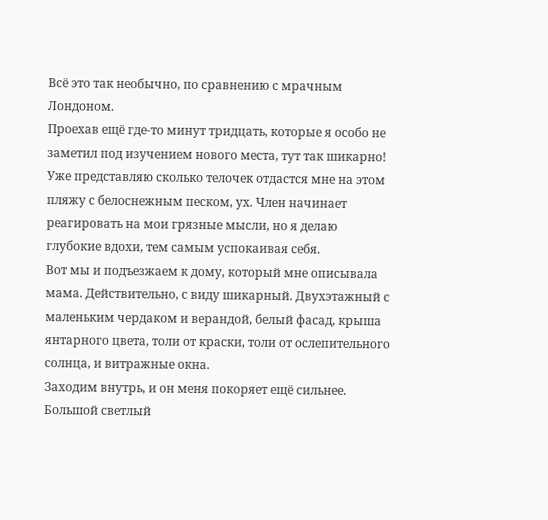Всё это так необычно, по сравнению с мрачным Лондоном.
Проехав ещё где-то минут тридцать, которые я особо не заметил под изучением нового места, тут так шикарно! Уже представляю сколько телочек отдастся мне на этом пляжу с белоснежным песком, ух. Член начинает реагировать на мои грязные мысли, но я делаю глубокие вдохи, тем самым успокаивая себя.
Вот мы и подъезжаем к дому, который мне описывала мама. Действительно, с виду шикарный. Двухэтажный с маленьким чердаком и верандой, белый фасад, крыша янтарного цвета, толи от краски, толи от ослепительного солнца, и витражные окна.
Заходим внутрь, и он меня покоряет ещё сильнее. Большой светлый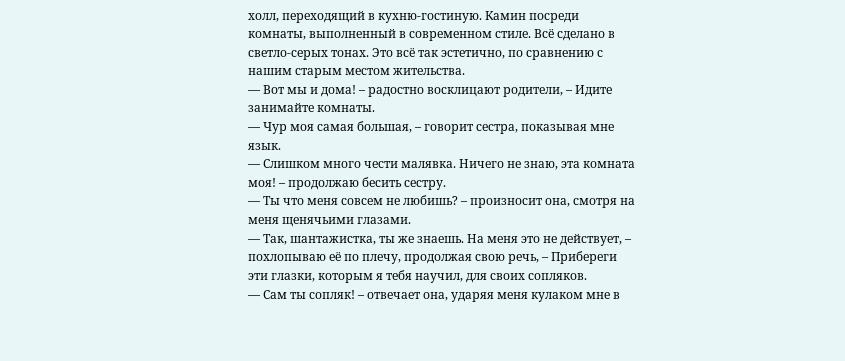холл, переходящий в кухню-гостиную. Камин посреди комнаты, выполненный в современном стиле. Всё сделано в светло-серых тонах. Это всё так эстетично, по сравнению с нашим старым местом жительства.
— Вот мы и дома! – радостно восклицают родители, – Идите занимайте комнаты.
— Чур моя самая большая, – говорит сестра, показывая мне язык.
— Слишком много чести малявка. Ничего не знаю, эта комната моя! – продолжаю бесить сестру.
— Ты что меня совсем не любишь? – произносит она, смотря на меня щенячьими глазами.
— Так, шантажистка, ты же знаешь. На меня это не действует, – похлопываю её по плечу, продолжая свою речь, – Прибереги эти глазки, которым я тебя научил, для своих сопляков.
— Сам ты сопляк! – отвечает она, ударяя меня кулаком мне в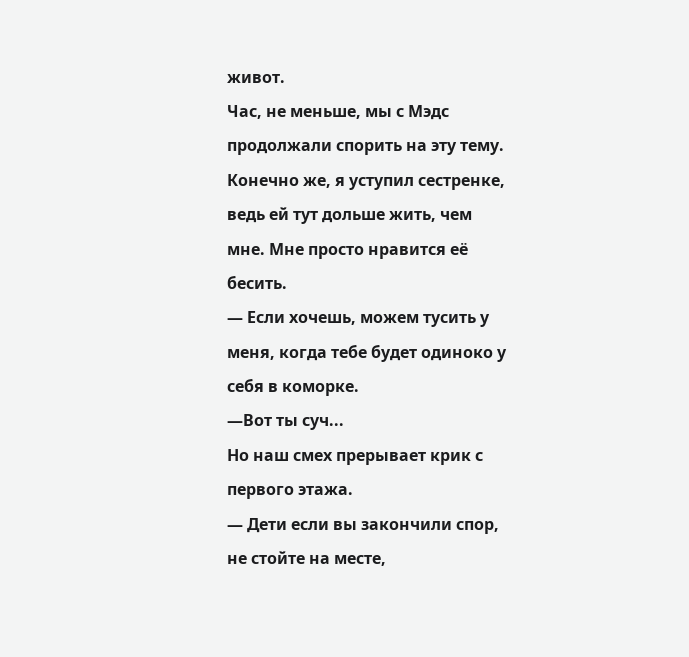живот.
Час, не меньше, мы с Мэдс продолжали спорить на эту тему. Конечно же, я уступил сестренке, ведь ей тут дольше жить, чем мне. Мне просто нравится её бесить.
— Если хочешь, можем тусить у меня, когда тебе будет одиноко у себя в коморке.
—Вот ты суч...
Но наш смех прерывает крик с первого этажа.
— Дети если вы закончили спор, не стойте на месте,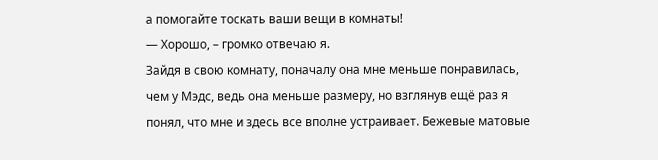а помогайте тоскать ваши вещи в комнаты!
— Хорошо, – громко отвечаю я.
Зайдя в свою комнату, поначалу она мне меньше понравилась, чем у Мэдс, ведь она меньше размеру, но взглянув ещё раз я понял, что мне и здесь все вполне устраивает. Бежевые матовые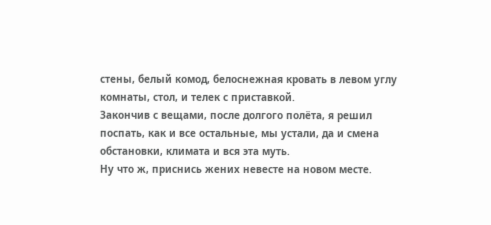стены, белый комод, белоснежная кровать в левом углу комнаты, стол, и телек с приставкой.
Закончив с вещами, после долгого полёта, я решил поспать, как и все остальные, мы устали, да и смена обстановки, климата и вся эта муть.
Ну что ж, приснись жених невесте на новом месте.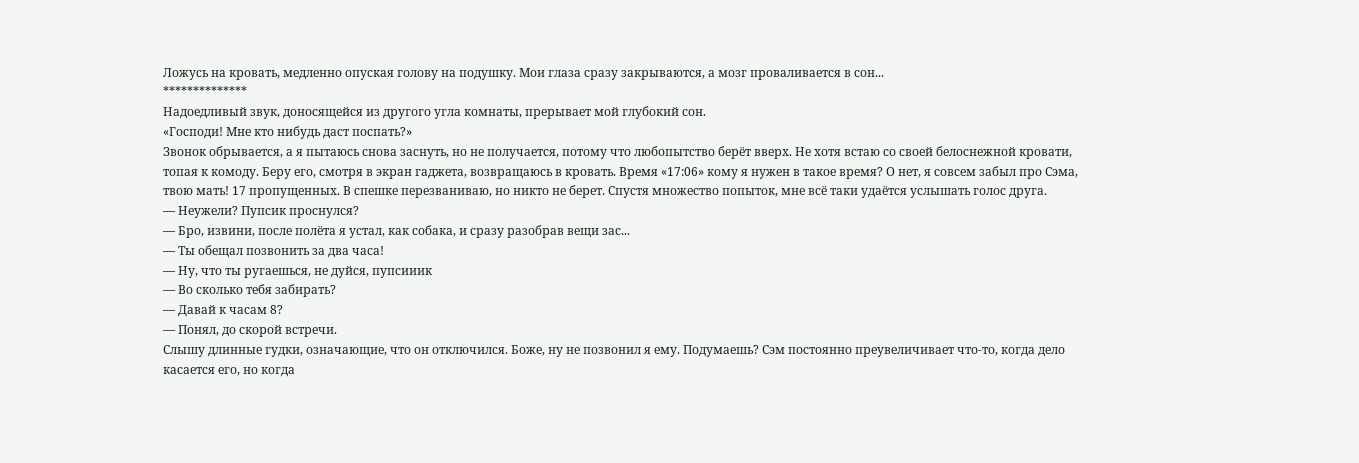Ложусь на кровать, медленно опуская голову на подушку. Мои глаза сразу закрываются, а мозг проваливается в сон...
**************
Надоедливый звук, доносящейся из другого угла комнаты, прерывает мой глубокий сон.
«Господи! Мне кто нибудь даст поспать?»
Звонок обрывается, а я пытаюсь снова заснуть, но не получается, потому что любопытство берёт вверх. Не хотя встаю со своей белоснежной кровати, топая к комоду. Беру его, смотря в экран гаджета, возвращаюсь в кровать. Время «17:06» кому я нужен в такое время? О нет, я совсем забыл про Сэма, твою мать! 17 пропущенных. В спешке перезваниваю, но никто не берет. Спустя множество попыток, мне всё таки удаётся услышать голос друга.
— Неужели? Пупсик проснулся?
— Бро, извини, после полёта я устал, как собака, и сразу разобрав вещи зас...
— Ты обещал позвонить за два часа!
— Ну, что ты ругаешься, не дуйся, пупсииик
— Во сколько тебя забирать?
— Давай к часам 8?
— Понял, до скорой встречи.
Слышу длинные гудки, означающие, что он отключился. Боже, ну не позвонил я ему. Подумаешь? Сэм постоянно преувеличивает что-то, когда дело касается его, но когда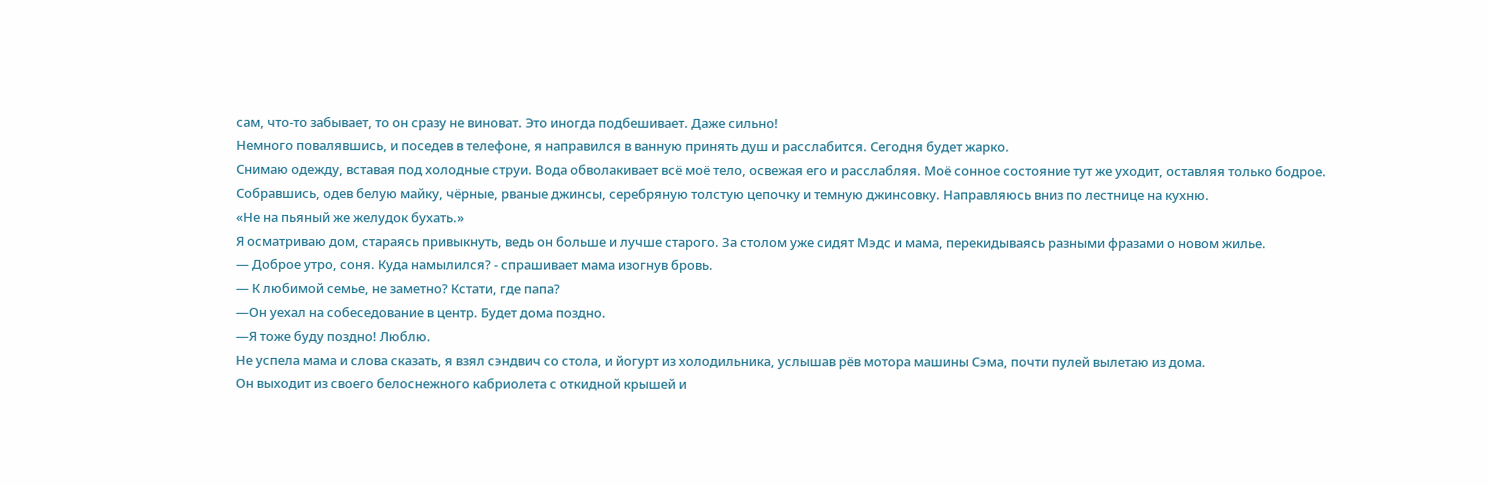сам, что-то забывает, то он сразу не виноват. Это иногда подбешивает. Даже сильно!
Немного повалявшись, и поседев в телефоне, я направился в ванную принять душ и расслабится. Сегодня будет жарко.
Снимаю одежду, вставая под холодные струи. Вода обволакивает всё моё тело, освежая его и расслабляя. Моё сонное состояние тут же уходит, оставляя только бодрое.
Собравшись, одев белую майку, чёрные, рваные джинсы, серебряную толстую цепочку и темную джинсовку. Направляюсь вниз по лестнице на кухню.
«Не на пьяный же желудок бухать.»
Я осматриваю дом, стараясь привыкнуть, ведь он больше и лучше старого. За столом уже сидят Мэдс и мама, перекидываясь разными фразами о новом жилье.
— Доброе утро, соня. Куда намылился? - спрашивает мама изогнув бровь.
— К любимой семье, не заметно? Кстати, где папа?
—Он уехал на собеседование в центр. Будет дома поздно.
—Я тоже буду поздно! Люблю.
Не успела мама и слова сказать, я взял сэндвич со стола, и йогурт из холодильника, услышав рёв мотора машины Сэма, почти пулей вылетаю из дома.
Он выходит из своего белоснежного кабриолета с откидной крышей и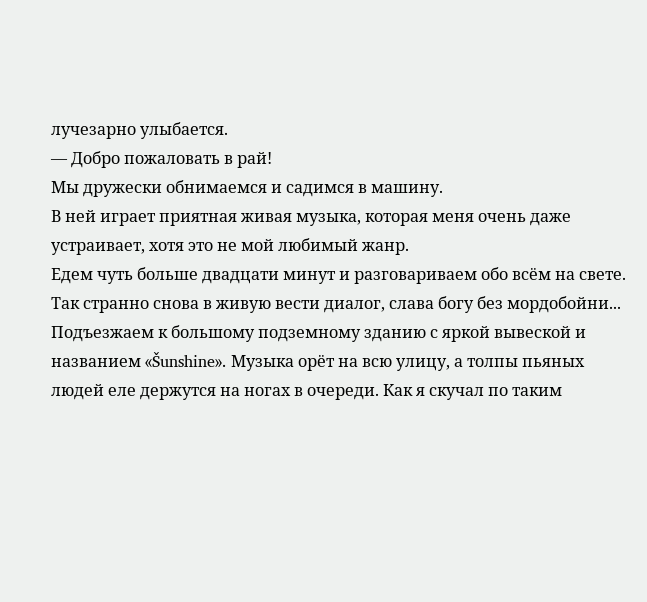лучезарно улыбается.
— Добро пожаловать в рай!
Мы дружески обнимаемся и садимся в машину.
В ней играет приятная живая музыка, которая меня очень даже устраивает, хотя это не мой любимый жанр.
Едем чуть больше двадцати минут и разговариваем обо всём на свете. Так странно снова в живую вести диалог, слава богу без мордобойни...
Подъезжаем к большому подземному зданию с яркой вывеской и названием «Šunshine». Музыка орёт на всю улицу, а толпы пьяных людей еле держутся на ногах в очереди. Как я скучал по таким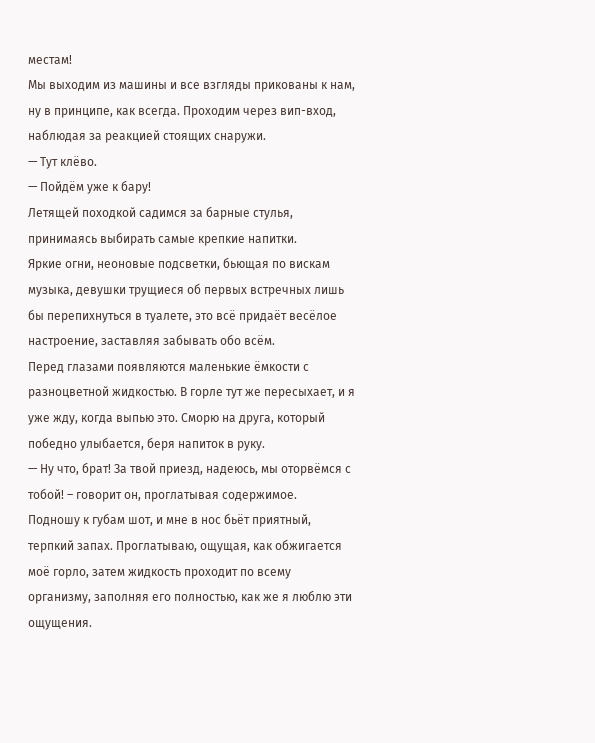местам!
Мы выходим из машины и все взгляды прикованы к нам, ну в принципе, как всегда. Проходим через вип-вход, наблюдая за реакцией стоящих снаружи.
— Тут клёво.
— Пойдём уже к бару!
Летящей походкой садимся за барные стулья, принимаясь выбирать самые крепкие напитки.
Яркие огни, неоновые подсветки, бьющая по вискам музыка, девушки трущиеся об первых встречных лишь бы перепихнуться в туалете, это всё придаёт весёлое настроение, заставляя забывать обо всём.
Перед глазами появляются маленькие ёмкости с разноцветной жидкостью. В горле тут же пересыхает, и я уже жду, когда выпью это. Сморю на друга, который победно улыбается, беря напиток в руку.
— Ну что, брат! За твой приезд, надеюсь, мы оторвёмся с тобой! – говорит он, проглатывая содержимое.
Подношу к губам шот, и мне в нос бьёт приятный, терпкий запах. Проглатываю, ощущая, как обжигается моё горло, затем жидкость проходит по всему организму, заполняя его полностью, как же я люблю эти ощущения.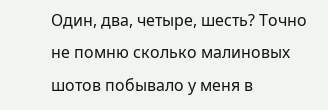Один, два, четыре, шесть? Точно не помню сколько малиновых шотов побывало у меня в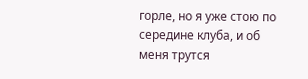горле, но я уже стою по середине клуба, и об меня трутся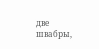две швабры,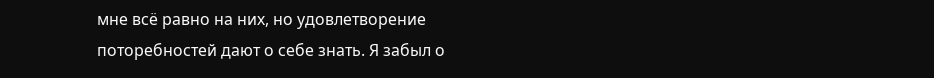мне всё равно на них, но удовлетворение поторебностей дают о себе знать. Я забыл о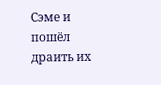Сэме и пошёл драить их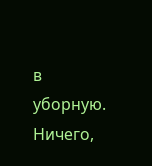в уборную.
Ничего,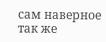сам наверное так же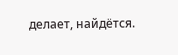делает, найдётся.